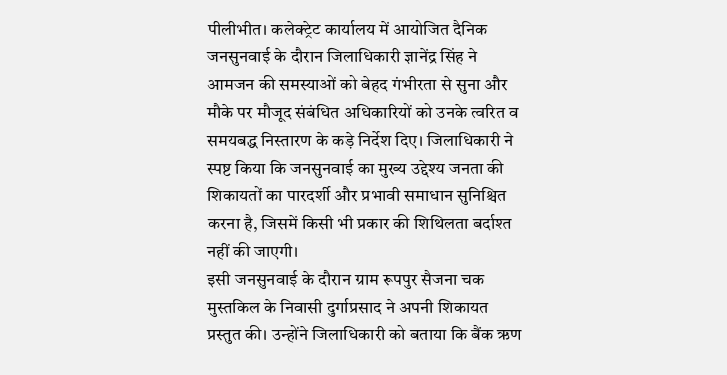पीलीभीत। कलेक्ट्रेट कार्यालय में आयोजित दैनिक जनसुनवाई के दौरान जिलाधिकारी ज्ञानेंद्र सिंह ने आमजन की समस्याओं को बेहद गंभीरता से सुना और मौके पर मौजूद संबंधित अधिकारियों को उनके त्वरित व समयबद्ध निस्तारण के कड़े निर्देश दिए। जिलाधिकारी ने स्पष्ट किया कि जनसुनवाई का मुख्य उद्देश्य जनता की शिकायतों का पारदर्शी और प्रभावी समाधान सुनिश्चित करना है, जिसमें किसी भी प्रकार की शिथिलता बर्दाश्त नहीं की जाएगी।
इसी जनसुनवाई के दौरान ग्राम रूपपुर सैजना चक मुस्तकिल के निवासी दुर्गाप्रसाद ने अपनी शिकायत प्रस्तुत की। उन्होंने जिलाधिकारी को बताया कि बैंक ऋण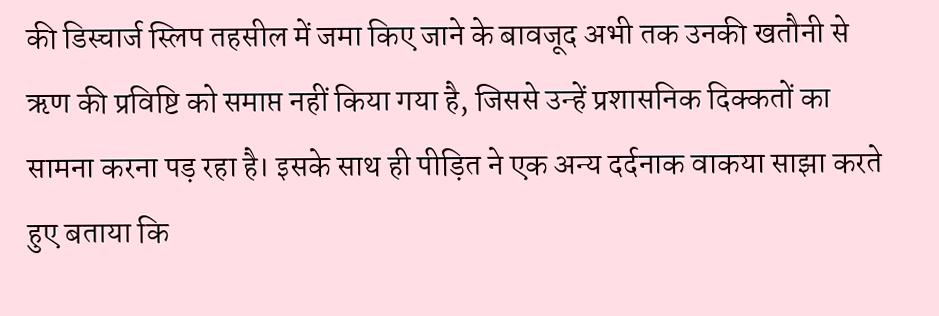की डिस्चार्ज स्लिप तहसील में जमा किए जाने के बावजूद अभी तक उनकी खतौनी से ऋण की प्रविष्टि को समाप्त नहीं किया गया है, जिससे उन्हें प्रशासनिक दिक्कतों का सामना करना पड़ रहा है। इसके साथ ही पीड़ित ने एक अन्य दर्दनाक वाकया साझा करते हुए बताया कि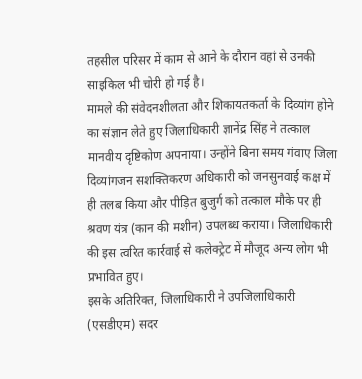तहसील परिसर में काम से आने के दौरान वहां से उनकी साइकिल भी चोरी हो गई है।
मामले की संवेदनशीलता और शिकायतकर्ता के दिव्यांग होने का संज्ञान लेते हुए जिलाधिकारी ज्ञानेंद्र सिंह ने तत्काल मानवीय दृष्टिकोण अपनाया। उन्होंने बिना समय गंवाए जिला दिव्यांगजन सशक्तिकरण अधिकारी को जनसुनवाई कक्ष में ही तलब किया और पीड़ित बुजुर्ग को तत्काल मौके पर ही श्रवण यंत्र (कान की मशीन) उपलब्ध कराया। जिलाधिकारी की इस त्वरित कार्रवाई से कलेक्ट्रेट में मौजूद अन्य लोग भी प्रभावित हुए।
इसके अतिरिक्त, जिलाधिकारी ने उपजिलाधिकारी (एसडीएम) सदर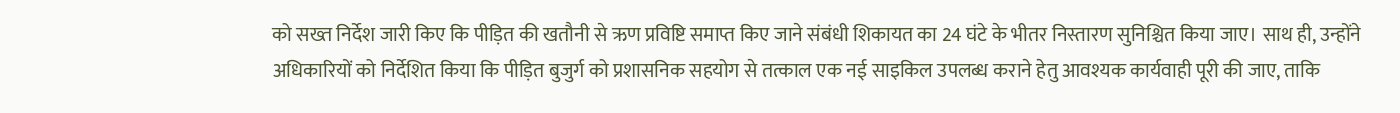को सख्त निर्देश जारी किए कि पीड़ित की खतौनी से ऋण प्रविष्टि समाप्त किए जाने संबंधी शिकायत का 24 घंटे के भीतर निस्तारण सुनिश्चित किया जाए। साथ ही, उन्होंने अधिकारियों को निर्देशित किया कि पीड़ित बुजुर्ग को प्रशासनिक सहयोग से तत्काल एक नई साइकिल उपलब्ध कराने हेतु आवश्यक कार्यवाही पूरी की जाए, ताकि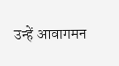उन्हें आवागमन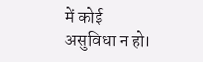में कोई असुविधा न हो।